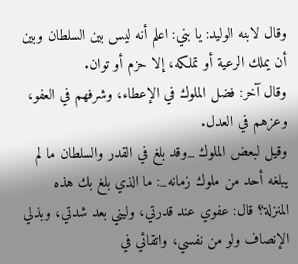وقال لابنه الوليد: يا بني: اعلم أنه ليس بين السلطان وبين أن يملك الرعية أو تملكه، إلا حزم أو توان.
وقال آخر: فضل الملوك في الإعطاء، وشرفهم في العفو، وعزهم في العدل.
وقيل لبعض الملوك _وقد بلغ في القدر والسلطان ما لم يبلغه أحد من ملوك زمانه_: ما الذي بلغ بك هذه المنزلة؟ قال: عفوي عند قدرتي، وليني بعد شدتي، وبذلي الإنصاف ولو من نفسي، واتقائي في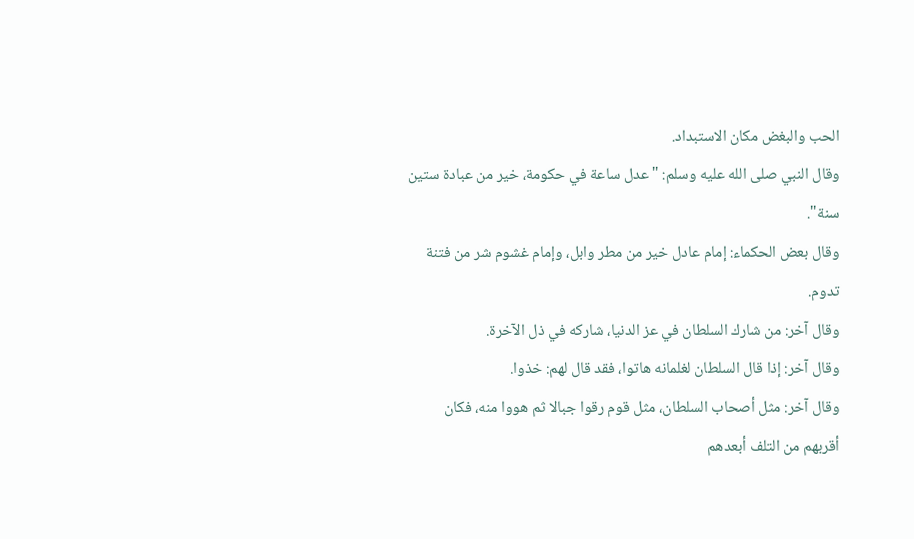الحب والبغض مكان الاستبداد.
وقال النبي صلى الله عليه وسلم: "عدل ساعة في حكومة، خير من عبادة ستين سنة".
وقال بعض الحكماء: إمام عادل خير من مطر وابل، وإمام غشوم شر من فتنة تدوم.
وقال آخر: من شارك السلطان في عز الدنيا، شاركه في ذل الآخرة.
وقال آخر: إذا قال السلطان لغلمانه هاتوا، فقد قال لهم: خذوا.
وقال آخر: مثل أصحاب السلطان، مثل قوم رقوا جبالا ثم هووا منه، فكان أقربهم من التلف أبعدهم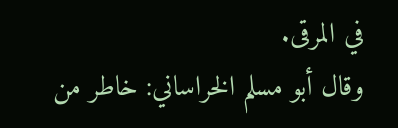في المرقى.
وقال أبو مسلم الخراساني: خاطر من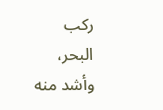ركب البحر، وأشد منه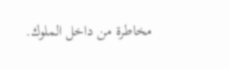مخاطرة من داخل الملوك.